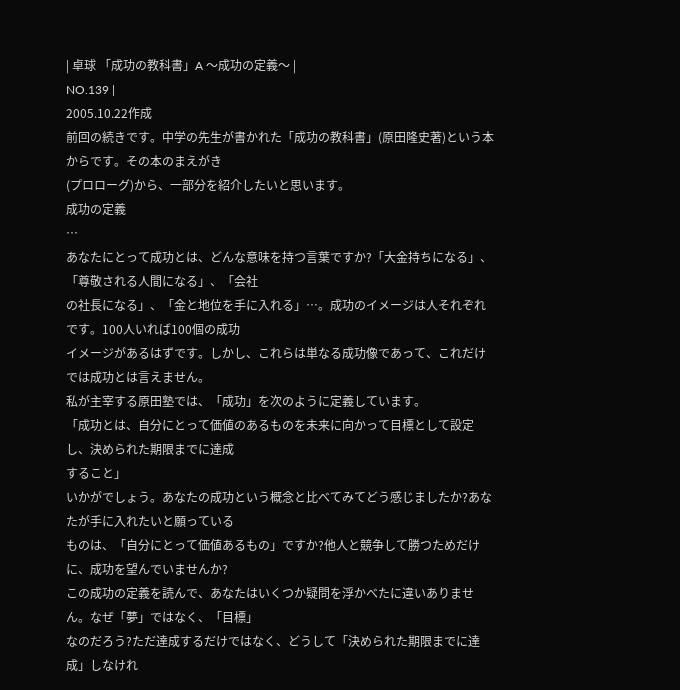| 卓球 「成功の教科書」A 〜成功の定義〜 |
NO.139 |
2005.10.22作成
前回の続きです。中学の先生が書かれた「成功の教科書」(原田隆史著)という本からです。その本のまえがき
(プロローグ)から、一部分を紹介したいと思います。
成功の定義
…
あなたにとって成功とは、どんな意味を持つ言葉ですか?「大金持ちになる」、「尊敬される人間になる」、「会社
の社長になる」、「金と地位を手に入れる」…。成功のイメージは人それぞれです。100人いれば100個の成功
イメージがあるはずです。しかし、これらは単なる成功像であって、これだけでは成功とは言えません。
私が主宰する原田塾では、「成功」を次のように定義しています。
「成功とは、自分にとって価値のあるものを未来に向かって目標として設定し、決められた期限までに達成
すること」
いかがでしょう。あなたの成功という概念と比べてみてどう感じましたか?あなたが手に入れたいと願っている
ものは、「自分にとって価値あるもの」ですか?他人と競争して勝つためだけに、成功を望んでいませんか?
この成功の定義を読んで、あなたはいくつか疑問を浮かべたに違いありません。なぜ「夢」ではなく、「目標」
なのだろう?ただ達成するだけではなく、どうして「決められた期限までに達成」しなけれ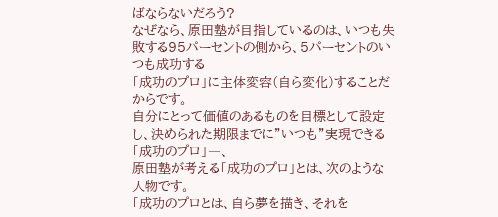ばならないだろう?
なぜなら、原田塾が目指しているのは、いつも失敗する95パーセントの側から、5パーセントのいつも成功する
「成功のプロ」に主体変容(自ら変化)することだからです。
自分にとって価値のあるものを目標として設定し、決められた期限までに”いつも”実現できる「成功のプロ」―、
原田塾が考える「成功のプロ」とは、次のような人物です。
「成功のプロとは、自ら夢を描き、それを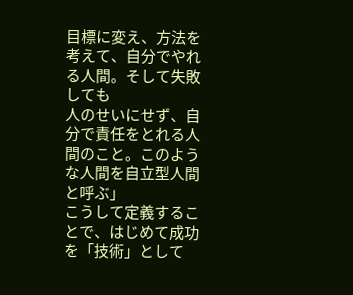目標に変え、方法を考えて、自分でやれる人間。そして失敗しても
人のせいにせず、自分で責任をとれる人間のこと。このような人間を自立型人間と呼ぶ」
こうして定義することで、はじめて成功を「技術」として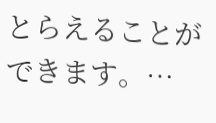とらえることができます。…